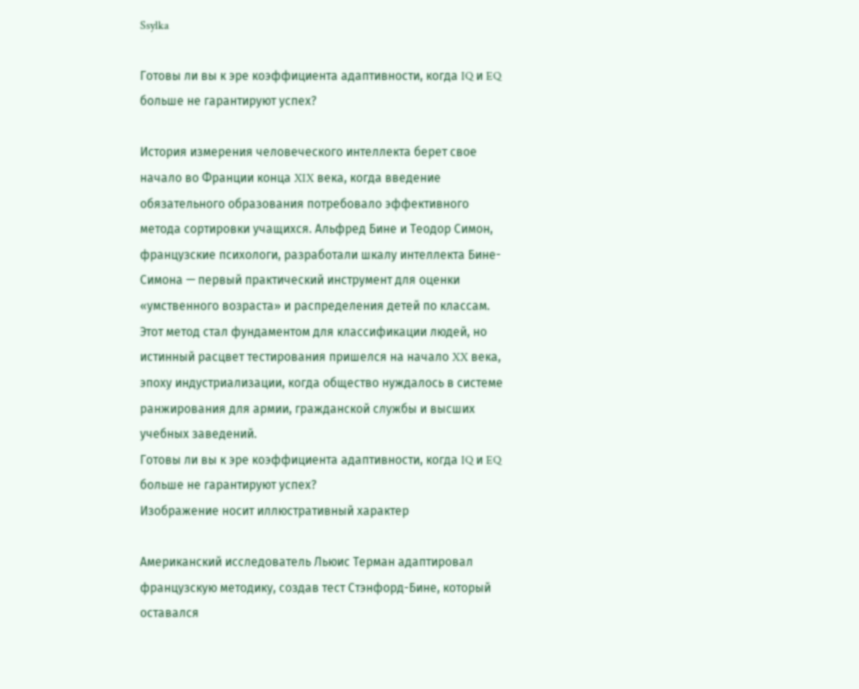Ssylka

Готовы ли вы к эре коэффициента адаптивности, когда IQ и EQ больше не гарантируют успех?

История измерения человеческого интеллекта берет свое начало во Франции конца XIX века, когда введение обязательного образования потребовало эффективного метода сортировки учащихся. Альфред Бине и Теодор Симон, французские психологи, разработали шкалу интеллекта Бине-Симона — первый практический инструмент для оценки «умственного возраста» и распределения детей по классам. Этот метод стал фундаментом для классификации людей, но истинный расцвет тестирования пришелся на начало XX века, эпоху индустриализации, когда общество нуждалось в системе ранжирования для армии, гражданской службы и высших учебных заведений.
Готовы ли вы к эре коэффициента адаптивности, когда IQ и EQ больше не гарантируют успех?
Изображение носит иллюстративный характер

Американский исследователь Льюис Терман адаптировал французскую методику, создав тест Стэнфорд-Бине, который оставался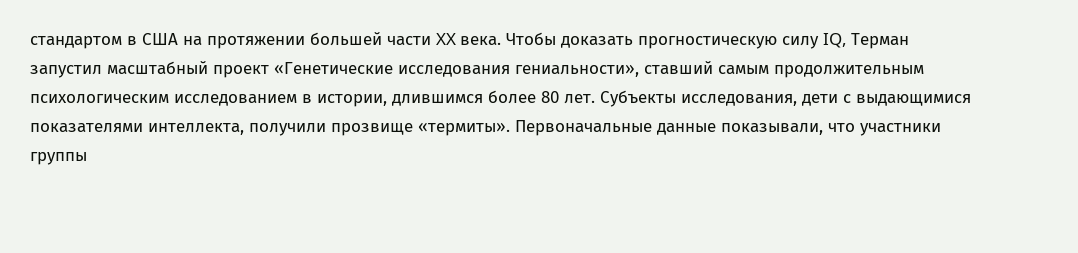стандартом в США на протяжении большей части XX века. Чтобы доказать прогностическую силу IQ, Терман запустил масштабный проект «Генетические исследования гениальности», ставший самым продолжительным психологическим исследованием в истории, длившимся более 80 лет. Субъекты исследования, дети с выдающимися показателями интеллекта, получили прозвище «термиты». Первоначальные данные показывали, что участники группы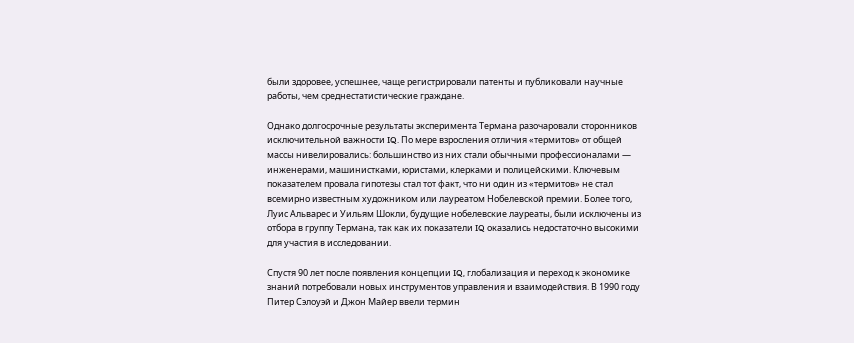были здоровее, успешнее, чаще регистрировали патенты и публиковали научные работы, чем среднестатистические граждане.

Однако долгосрочные результаты эксперимента Термана разочаровали сторонников исключительной важности IQ. По мере взросления отличия «термитов» от общей массы нивелировались: большинство из них стали обычными профессионалами — инженерами, машинистками, юристами, клерками и полицейскими. Ключевым показателем провала гипотезы стал тот факт, что ни один из «термитов» не стал всемирно известным художником или лауреатом Нобелевской премии. Более того, Луис Альварес и Уильям Шокли, будущие нобелевские лауреаты, были исключены из отбора в группу Термана, так как их показатели IQ оказались недостаточно высокими для участия в исследовании.

Спустя 90 лет после появления концепции IQ, глобализация и переход к экономике знаний потребовали новых инструментов управления и взаимодействия. В 1990 году Питер Сэлоуэй и Джон Майер ввели термин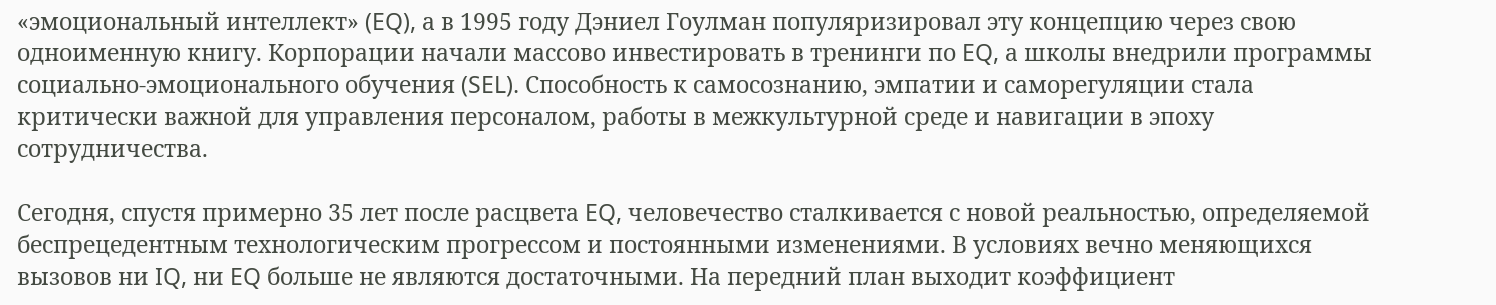«эмоциональный интеллект» (EQ), а в 1995 году Дэниел Гоулман популяризировал эту концепцию через свою одноименную книгу. Корпорации начали массово инвестировать в тренинги по EQ, а школы внедрили программы социально-эмоционального обучения (SEL). Способность к самосознанию, эмпатии и саморегуляции стала критически важной для управления персоналом, работы в межкультурной среде и навигации в эпоху сотрудничества.

Сегодня, спустя примерно 35 лет после расцвета EQ, человечество сталкивается с новой реальностью, определяемой беспрецедентным технологическим прогрессом и постоянными изменениями. В условиях вечно меняющихся вызовов ни IQ, ни EQ больше не являются достаточными. На передний план выходит коэффициент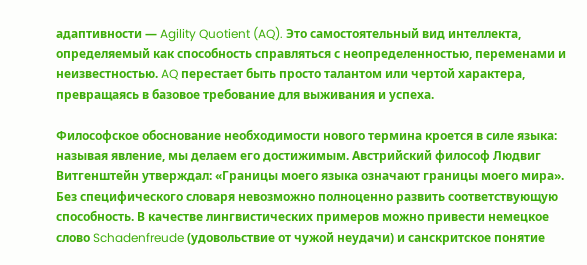адаптивности — Agility Quotient (AQ). Это самостоятельный вид интеллекта, определяемый как способность справляться с неопределенностью, переменами и неизвестностью. AQ перестает быть просто талантом или чертой характера, превращаясь в базовое требование для выживания и успеха.

Философское обоснование необходимости нового термина кроется в силе языка: называя явление, мы делаем его достижимым. Австрийский философ Людвиг Витгенштейн утверждал: «Границы моего языка означают границы моего мира». Без специфического словаря невозможно полноценно развить соответствующую способность. В качестве лингвистических примеров можно привести немецкое слово Schadenfreude (удовольствие от чужой неудачи) и санскритское понятие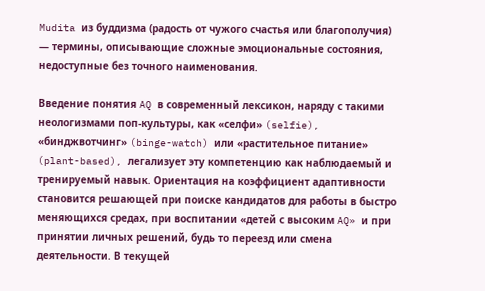Mudita из буддизма (радость от чужого счастья или благополучия) — термины, описывающие сложные эмоциональные состояния, недоступные без точного наименования.

Введение понятия AQ в современный лексикон, наряду с такими неологизмами поп-культуры, как «селфи» (selfie), «бинджвотчинг» (binge-watch) или «растительное питание» (plant-based), легализует эту компетенцию как наблюдаемый и тренируемый навык. Ориентация на коэффициент адаптивности становится решающей при поиске кандидатов для работы в быстро меняющихся средах, при воспитании «детей с высоким AQ» и при принятии личных решений, будь то переезд или смена деятельности. В текущей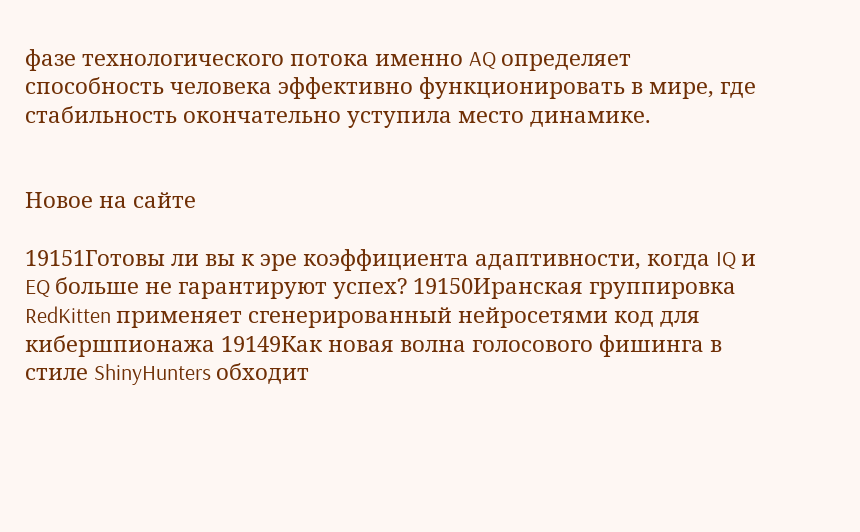фазе технологического потока именно AQ определяет способность человека эффективно функционировать в мире, где стабильность окончательно уступила место динамике.


Новое на сайте

19151Готовы ли вы к эре коэффициента адаптивности, когда IQ и EQ больше не гарантируют успех? 19150Иранская группировка RedKitten применяет сгенерированный нейросетями код для кибершпионажа 19149Как новая волна голосового фишинга в стиле ShinyHunters обходит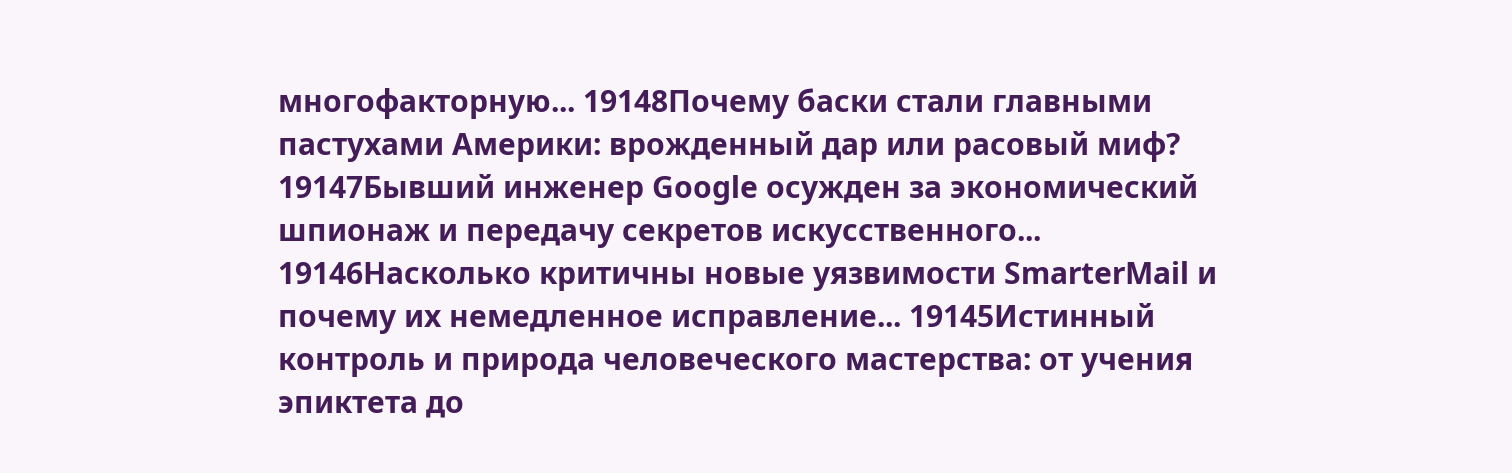многофакторную... 19148Почему баски стали главными пастухами Америки: врожденный дар или расовый миф? 19147Бывший инженер Google осужден за экономический шпионаж и передачу секретов искусственного... 19146Насколько критичны новые уязвимости SmarterMail и почему их немедленное исправление... 19145Истинный контроль и природа человеческого мастерства: от учения эпиктета до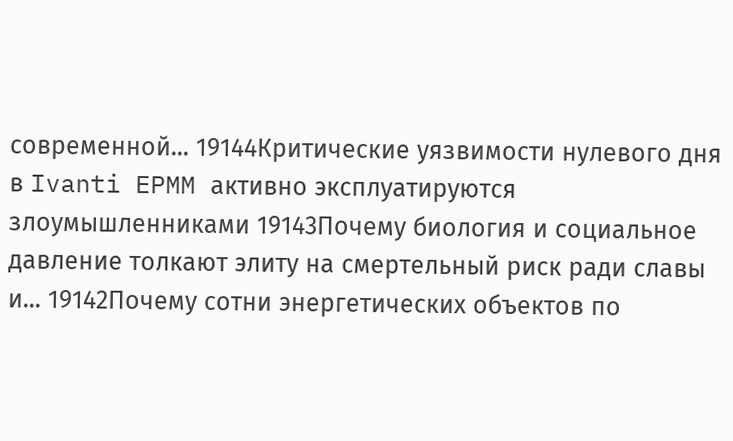современной... 19144Критические уязвимости нулевого дня в Ivanti EPMM активно эксплуатируются злоумышленниками 19143Почему биология и социальное давление толкают элиту на смертельный риск ради славы и... 19142Почему сотни энергетических объектов по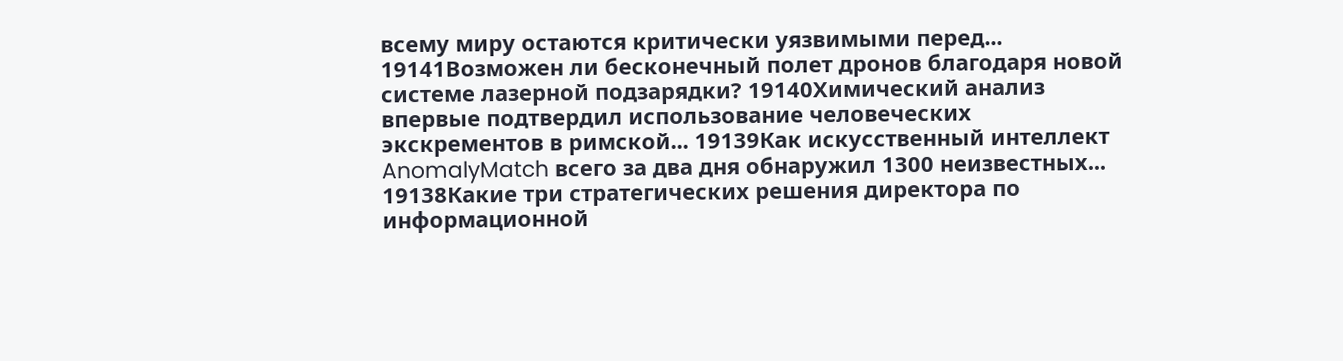всему миру остаются критически уязвимыми перед... 19141Возможен ли бесконечный полет дронов благодаря новой системе лазерной подзарядки? 19140Химический анализ впервые подтвердил использование человеческих экскрементов в римской... 19139Как искусственный интеллект AnomalyMatch всего за два дня обнаружил 1300 неизвестных... 19138Какие три стратегических решения директора по информационной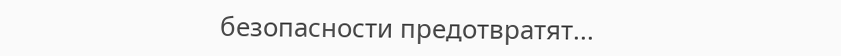безопасности предотвратят...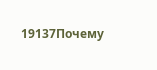19137Почему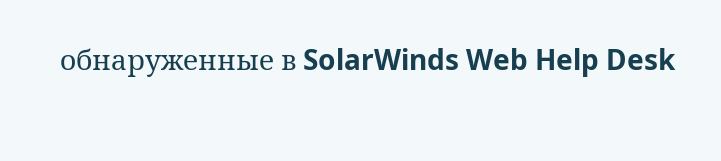обнаруженные в SolarWinds Web Help Desk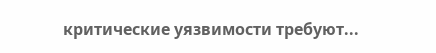критические уязвимости требуют...